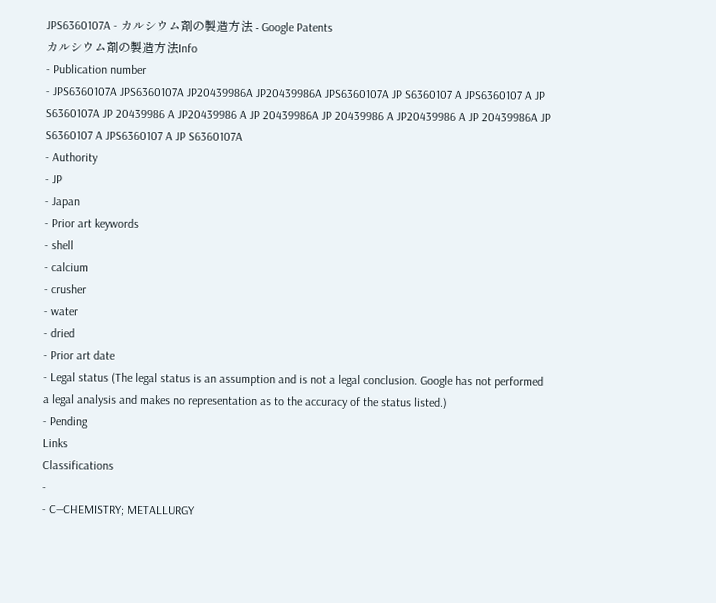JPS6360107A - カルシウム剤の製造方法 - Google Patents
カルシウム剤の製造方法Info
- Publication number
- JPS6360107A JPS6360107A JP20439986A JP20439986A JPS6360107A JP S6360107 A JPS6360107 A JP S6360107A JP 20439986 A JP20439986 A JP 20439986A JP 20439986 A JP20439986 A JP 20439986A JP S6360107 A JPS6360107 A JP S6360107A
- Authority
- JP
- Japan
- Prior art keywords
- shell
- calcium
- crusher
- water
- dried
- Prior art date
- Legal status (The legal status is an assumption and is not a legal conclusion. Google has not performed a legal analysis and makes no representation as to the accuracy of the status listed.)
- Pending
Links
Classifications
-
- C—CHEMISTRY; METALLURGY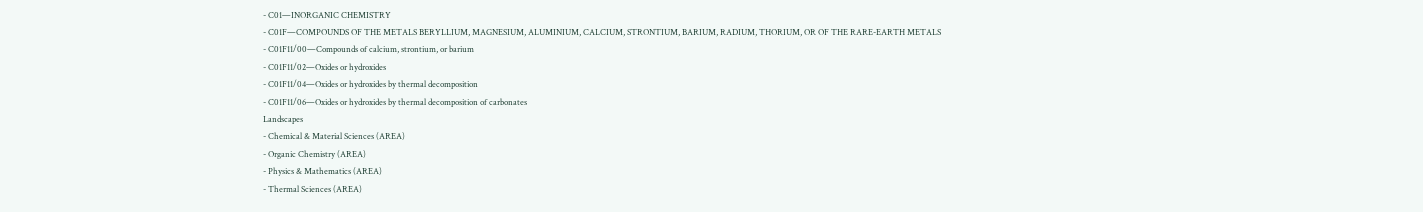- C01—INORGANIC CHEMISTRY
- C01F—COMPOUNDS OF THE METALS BERYLLIUM, MAGNESIUM, ALUMINIUM, CALCIUM, STRONTIUM, BARIUM, RADIUM, THORIUM, OR OF THE RARE-EARTH METALS
- C01F11/00—Compounds of calcium, strontium, or barium
- C01F11/02—Oxides or hydroxides
- C01F11/04—Oxides or hydroxides by thermal decomposition
- C01F11/06—Oxides or hydroxides by thermal decomposition of carbonates
Landscapes
- Chemical & Material Sciences (AREA)
- Organic Chemistry (AREA)
- Physics & Mathematics (AREA)
- Thermal Sciences (AREA)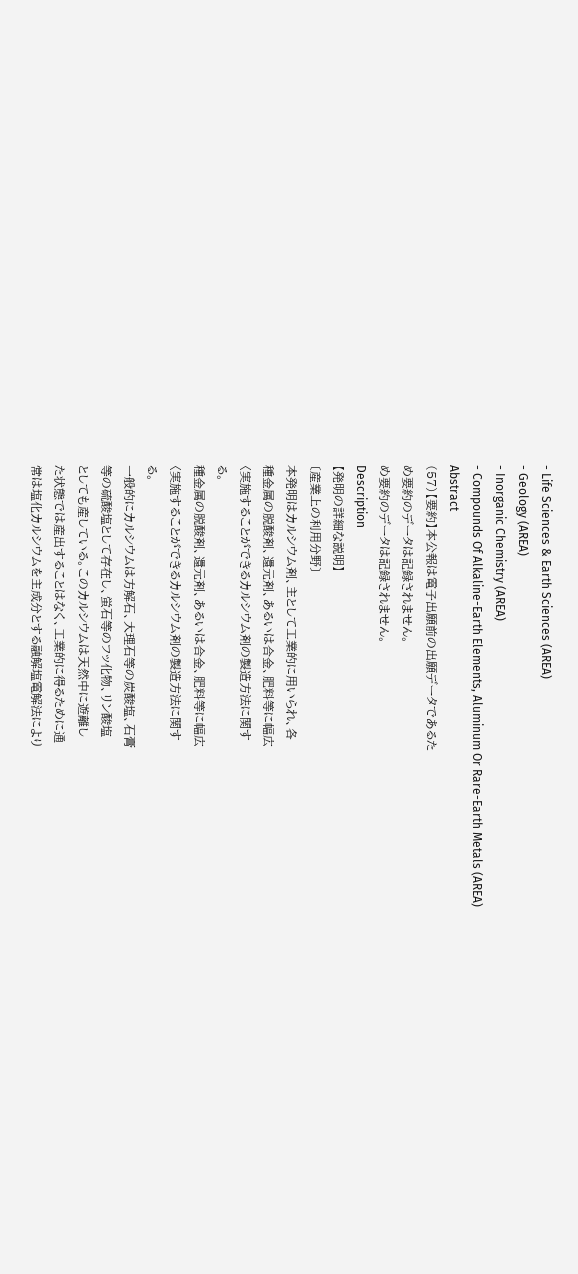- Life Sciences & Earth Sciences (AREA)
- Geology (AREA)
- Inorganic Chemistry (AREA)
- Compounds Of Alkaline-Earth Elements, Aluminum Or Rare-Earth Metals (AREA)
Abstract
(57)【要約】本公報は電子出願前の出願データであるた
め要約のデータは記録されません。
め要約のデータは記録されません。
Description
【発明の詳細な説明】
〔産業上の利用分野〕
本発明はカルシウム剤、主として工業的に用いられ、各
種金属の脱酸剤、還元剤、あるいは合金、肥料等に幅広
〈実施することができるカルシウム剤の製造方法に関す
る。
種金属の脱酸剤、還元剤、あるいは合金、肥料等に幅広
〈実施することができるカルシウム剤の製造方法に関す
る。
一般的にカルシウムは方解石、大理石等の炭酸塩、石膏
等の硫酸塩として存在し、蛍石等のフッ化物、リン酸塩
としても産している。このカルシウムは天然中に遊離し
た状態では産出することはなく、工業的に得るために通
常は塩化カルシウムを主成分とする融解塩電解法により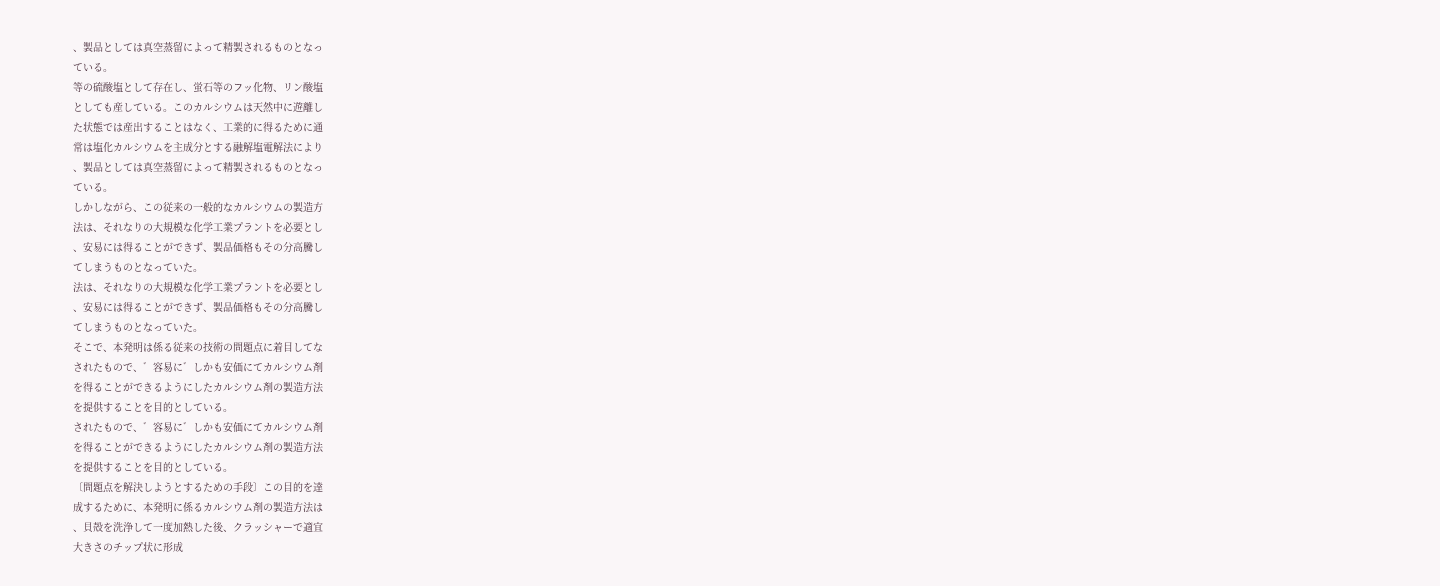、製品としては真空蒸留によって精製されるものとなっ
ている。
等の硫酸塩として存在し、蛍石等のフッ化物、リン酸塩
としても産している。このカルシウムは天然中に遊離し
た状態では産出することはなく、工業的に得るために通
常は塩化カルシウムを主成分とする融解塩電解法により
、製品としては真空蒸留によって精製されるものとなっ
ている。
しかしながら、この従来の一般的なカルシウムの製造方
法は、それなりの大規模な化学工業プラントを必要とし
、安易には得ることができず、製品価格もその分高騰し
てしまうものとなっていた。
法は、それなりの大規模な化学工業プラントを必要とし
、安易には得ることができず、製品価格もその分高騰し
てしまうものとなっていた。
そこで、本発明は係る従来の技術の問題点に着目してな
されたもので、゛容易に゛しかも安価にてカルシウム剤
を得ることができるようにしたカルシウム剤の製造方法
を提供することを目的としている。
されたもので、゛容易に゛しかも安価にてカルシウム剤
を得ることができるようにしたカルシウム剤の製造方法
を提供することを目的としている。
〔問題点を解決しようとするための手段〕この目的を達
成するために、本発明に係るカルシウム剤の製造方法は
、貝殻を洗浄して一度加熱した後、クラッシャーで適宜
大きさのチップ状に形成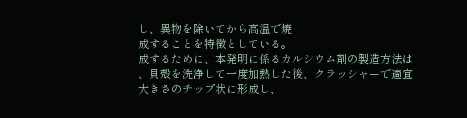し、異物を除いてから高温で焼
成することを特徴としている。
成するために、本発明に係るカルシウム剤の製造方法は
、貝殻を洗浄して一度加熱した後、クラッシャーで適宜
大きさのチップ状に形成し、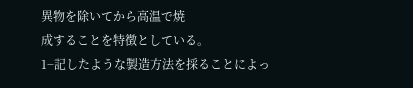異物を除いてから高温で焼
成することを特徴としている。
1−記したような製造方法を採ることによっ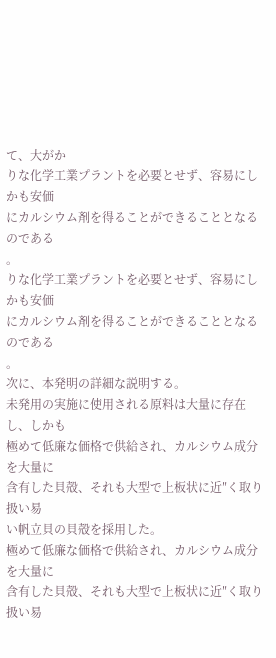て、大がか
りな化学工業プラントを必要とせず、容易にしかも安価
にカルシウム剤を得ることができることとなるのである
。
りな化学工業プラントを必要とせず、容易にしかも安価
にカルシウム剤を得ることができることとなるのである
。
次に、本発明の詳細な説明する。
未発用の実施に使用される原料は大量に存在し、しかも
極めて低廉な価格で供給され、カルシウム成分を大量に
含有した貝殻、それも大型で上板状に近″く取り扱い易
い帆立貝の貝殻を採用した。
極めて低廉な価格で供給され、カルシウム成分を大量に
含有した貝殻、それも大型で上板状に近″く取り扱い易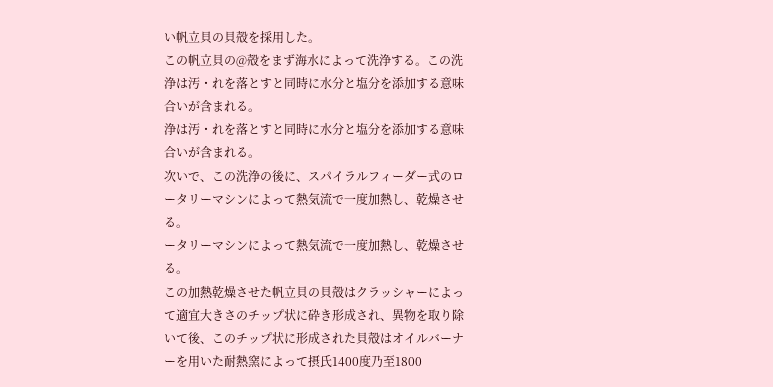い帆立貝の貝殻を採用した。
この帆立貝の@殻をまず海水によって洗浄する。この洗
浄は汚・れを落とすと同時に水分と塩分を添加する意味
合いが含まれる。
浄は汚・れを落とすと同時に水分と塩分を添加する意味
合いが含まれる。
次いで、この洗浄の後に、スパイラルフィーダー式のロ
ータリーマシンによって熱気流で一度加熱し、乾燥させ
る。
ータリーマシンによって熱気流で一度加熱し、乾燥させ
る。
この加熱乾燥させた帆立貝の貝殻はクラッシャーによっ
て適宜大きさのチップ状に砕き形成され、異物を取り除
いて後、このチップ状に形成された貝殻はオイルバーナ
ーを用いた耐熱窯によって摂氏1400度乃至1800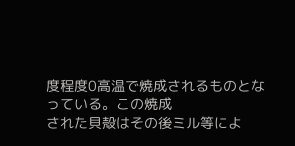度程度0高温で焼成されるものとなっている。この焼成
された貝殻はその後ミル等によ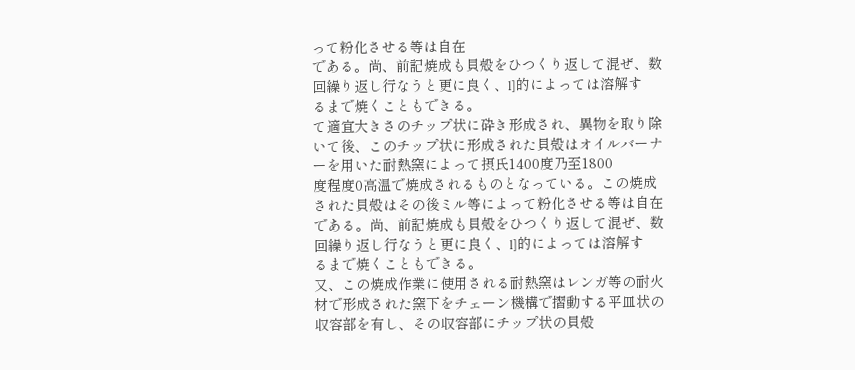って粉化させる等は自在
である。尚、前記焼成も貝殻をひつくり返して混ぜ、数
回繰り返し行なうと更に良く、l]的によっては溶解す
るまで焼くこともできる。
て適宜大きさのチップ状に砕き形成され、異物を取り除
いて後、このチップ状に形成された貝殻はオイルバーナ
ーを用いた耐熱窯によって摂氏1400度乃至1800
度程度0高温で焼成されるものとなっている。この焼成
された貝殻はその後ミル等によって粉化させる等は自在
である。尚、前記焼成も貝殻をひつくり返して混ぜ、数
回繰り返し行なうと更に良く、l]的によっては溶解す
るまで焼くこともできる。
又、この焼成作業に使用される耐熱窯はレンガ等の耐火
材で形成された窯下をチェーン機構で摺動する平皿状の
収容部を有し、その収容部にチップ状の貝殻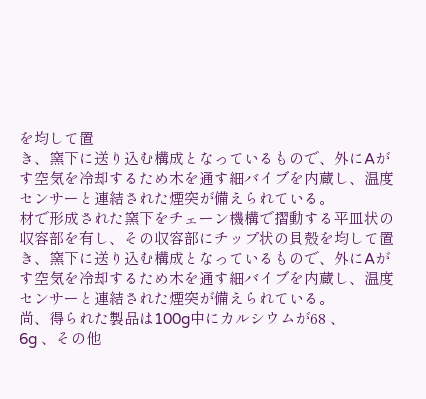を均して置
き、窯下に送り込む構成となっているもので、外にAが
す空気を冷却するため木を通す細バイブを内蔵し、温度
センサーと連結された煙突が備えられている。
材で形成された窯下をチェーン機構で摺動する平皿状の
収容部を有し、その収容部にチップ状の貝殻を均して置
き、窯下に送り込む構成となっているもので、外にAが
す空気を冷却するため木を通す細バイブを内蔵し、温度
センサーと連結された煙突が備えられている。
尚、得られた製品は100g中にカルシウムが68 、
6g 、その他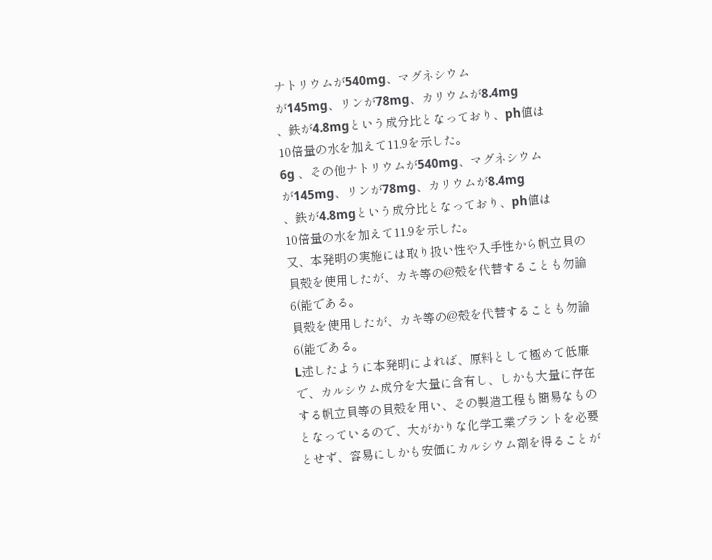ナトリウムが540mg、マグネシウム
が145mg、リンが78mg、カリウムが8.4mg
、鉄が4.8mgという成分比となっており、ph値は
10倍量の水を加えて11.9を示した。
6g 、その他ナトリウムが540mg、マグネシウム
が145mg、リンが78mg、カリウムが8.4mg
、鉄が4.8mgという成分比となっており、ph値は
10倍量の水を加えて11.9を示した。
又、本発明の実施には取り扱い性や入手性から帆立貝の
貝殻を使用したが、カキ等の@殻を代替することも勿論
6(能である。
貝殻を使用したが、カキ等の@殻を代替することも勿論
6(能である。
L述したように本発明によれば、原料として極めて低廉
で、カルシウム成分を大量に含有し、しかも大量に存在
する帆立貝等の貝殻を用い、その製造工程も簡易なもの
となっているので、大がかりな化学工業プラントを必要
とせず、容易にしかも安価にカルシウム剤を得ることが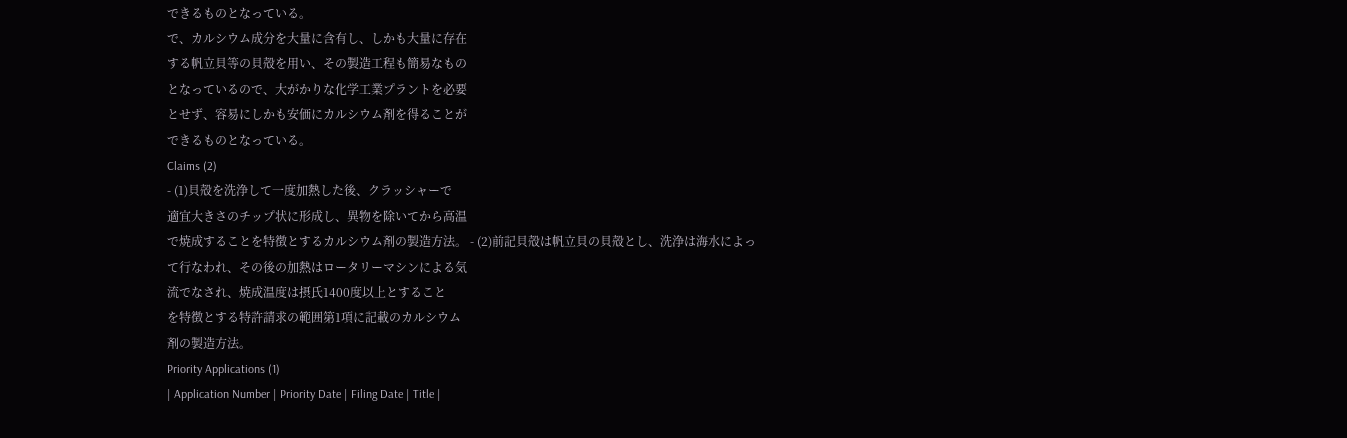できるものとなっている。
で、カルシウム成分を大量に含有し、しかも大量に存在
する帆立貝等の貝殻を用い、その製造工程も簡易なもの
となっているので、大がかりな化学工業プラントを必要
とせず、容易にしかも安価にカルシウム剤を得ることが
できるものとなっている。
Claims (2)
- (1)貝殻を洗浄して一度加熱した後、クラッシャーで
適宜大きさのチップ状に形成し、異物を除いてから高温
で焼成することを特徴とするカルシウム剤の製造方法。 - (2)前記貝殻は帆立貝の貝殻とし、洗浄は海水によっ
て行なわれ、その後の加熱はロータリーマシンによる気
流でなされ、焼成温度は摂氏1400度以上とすること
を特徴とする特許請求の範囲第1項に記載のカルシウム
剤の製造方法。
Priority Applications (1)
| Application Number | Priority Date | Filing Date | Title |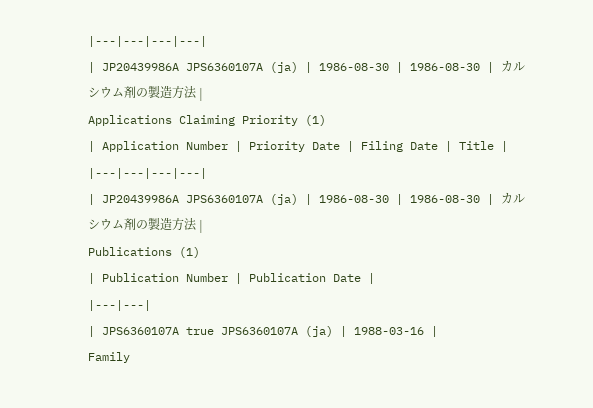|---|---|---|---|
| JP20439986A JPS6360107A (ja) | 1986-08-30 | 1986-08-30 | カルシウム剤の製造方法 |
Applications Claiming Priority (1)
| Application Number | Priority Date | Filing Date | Title |
|---|---|---|---|
| JP20439986A JPS6360107A (ja) | 1986-08-30 | 1986-08-30 | カルシウム剤の製造方法 |
Publications (1)
| Publication Number | Publication Date |
|---|---|
| JPS6360107A true JPS6360107A (ja) | 1988-03-16 |
Family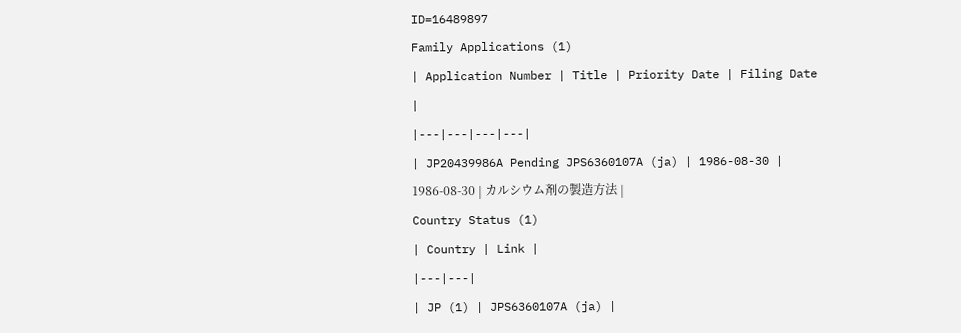ID=16489897
Family Applications (1)
| Application Number | Title | Priority Date | Filing Date |
|---|---|---|---|
| JP20439986A Pending JPS6360107A (ja) | 1986-08-30 | 1986-08-30 | カルシウム剤の製造方法 |
Country Status (1)
| Country | Link |
|---|---|
| JP (1) | JPS6360107A (ja) |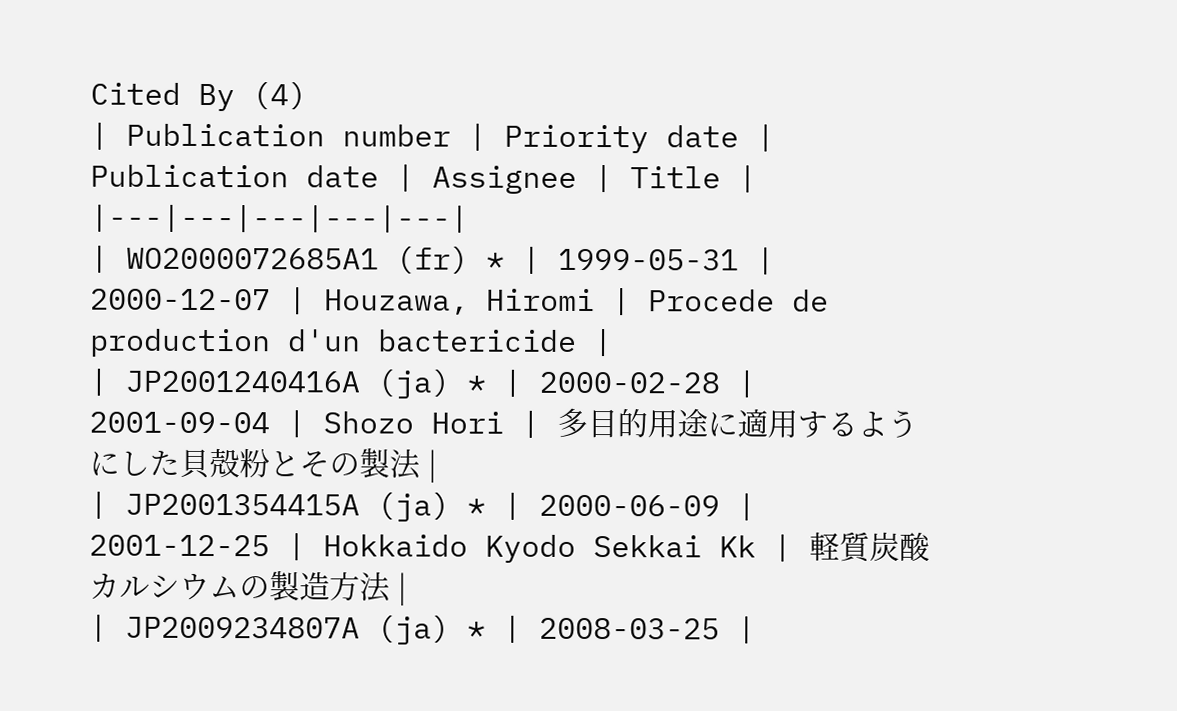Cited By (4)
| Publication number | Priority date | Publication date | Assignee | Title |
|---|---|---|---|---|
| WO2000072685A1 (fr) * | 1999-05-31 | 2000-12-07 | Houzawa, Hiromi | Procede de production d'un bactericide |
| JP2001240416A (ja) * | 2000-02-28 | 2001-09-04 | Shozo Hori | 多目的用途に適用するようにした貝殻粉とその製法 |
| JP2001354415A (ja) * | 2000-06-09 | 2001-12-25 | Hokkaido Kyodo Sekkai Kk | 軽質炭酸カルシウムの製造方法 |
| JP2009234807A (ja) * | 2008-03-25 |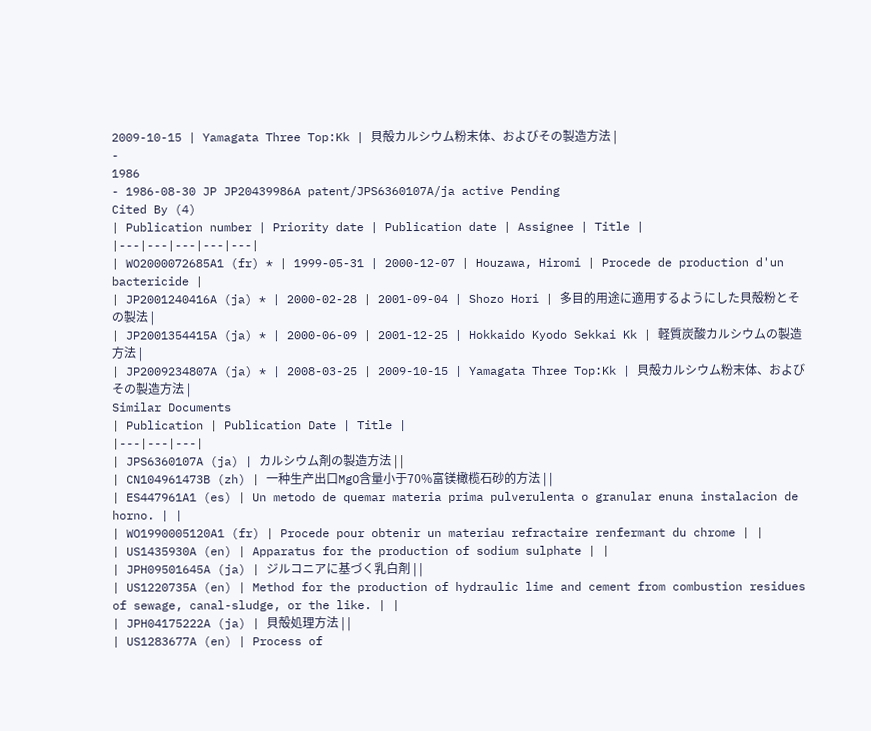2009-10-15 | Yamagata Three Top:Kk | 貝殻カルシウム粉末体、およびその製造方法 |
-
1986
- 1986-08-30 JP JP20439986A patent/JPS6360107A/ja active Pending
Cited By (4)
| Publication number | Priority date | Publication date | Assignee | Title |
|---|---|---|---|---|
| WO2000072685A1 (fr) * | 1999-05-31 | 2000-12-07 | Houzawa, Hiromi | Procede de production d'un bactericide |
| JP2001240416A (ja) * | 2000-02-28 | 2001-09-04 | Shozo Hori | 多目的用途に適用するようにした貝殻粉とその製法 |
| JP2001354415A (ja) * | 2000-06-09 | 2001-12-25 | Hokkaido Kyodo Sekkai Kk | 軽質炭酸カルシウムの製造方法 |
| JP2009234807A (ja) * | 2008-03-25 | 2009-10-15 | Yamagata Three Top:Kk | 貝殻カルシウム粉末体、およびその製造方法 |
Similar Documents
| Publication | Publication Date | Title |
|---|---|---|
| JPS6360107A (ja) | カルシウム剤の製造方法 | |
| CN104961473B (zh) | 一种生产出口MgO含量小于70%富镁橄榄石砂的方法 | |
| ES447961A1 (es) | Un metodo de quemar materia prima pulverulenta o granular enuna instalacion de horno. | |
| WO1990005120A1 (fr) | Procede pour obtenir un materiau refractaire renfermant du chrome | |
| US1435930A (en) | Apparatus for the production of sodium sulphate | |
| JPH09501645A (ja) | ジルコニアに基づく乳白剤 | |
| US1220735A (en) | Method for the production of hydraulic lime and cement from combustion residues of sewage, canal-sludge, or the like. | |
| JPH04175222A (ja) | 貝殻処理方法 | |
| US1283677A (en) | Process of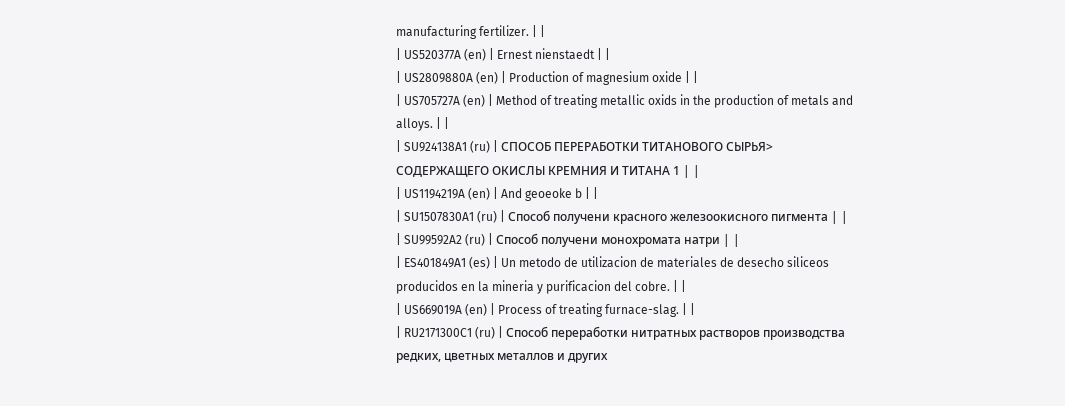manufacturing fertilizer. | |
| US520377A (en) | Ernest nienstaedt | |
| US2809880A (en) | Production of magnesium oxide | |
| US705727A (en) | Method of treating metallic oxids in the production of metals and alloys. | |
| SU924138A1 (ru) | СПОСОБ ПЕРЕРАБОТКИ ТИТАНОВОГО СЫРЬЯ> СОДЕРЖАЩЕГО ОКИСЛЫ КРЕМНИЯ И ТИТАНА 1 | |
| US1194219A (en) | And geoeoke b | |
| SU1507830A1 (ru) | Способ получени красного железоокисного пигмента | |
| SU99592A2 (ru) | Способ получени монохромата натри | |
| ES401849A1 (es) | Un metodo de utilizacion de materiales de desecho siliceos producidos en la mineria y purificacion del cobre. | |
| US669019A (en) | Process of treating furnace-slag. | |
| RU2171300C1 (ru) | Способ переработки нитратных растворов производства редких, цветных металлов и других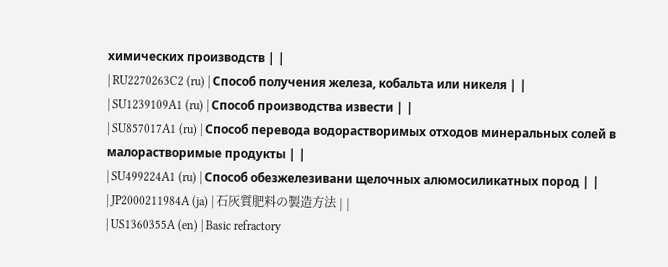химических производств | |
| RU2270263C2 (ru) | Способ получения железа, кобальта или никеля | |
| SU1239109A1 (ru) | Способ производства извести | |
| SU857017A1 (ru) | Способ перевода водорастворимых отходов минеральных солей в малорастворимые продукты | |
| SU499224A1 (ru) | Способ обезжелезивани щелочных алюмосиликатных пород | |
| JP2000211984A (ja) | 石灰質肥料の製造方法 | |
| US1360355A (en) | Basic refractory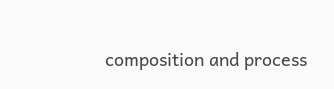composition and process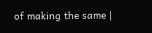of making the same |